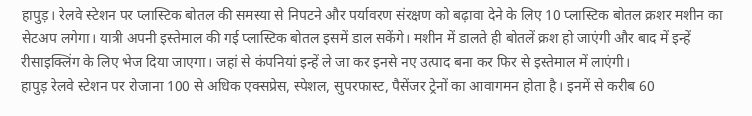हापुड़। रेलवे स्टेशन पर प्लास्टिक बोतल की समस्या से निपटने और पर्यावरण संरक्षण को बढ़ावा देने के लिए 10 प्लास्टिक बोतल क्रशर मशीन का सेटअप लगेगा। यात्री अपनी इस्तेमाल की गई प्लास्टिक बोतल इसमें डाल सकेंगे। मशीन में डालते ही बोतलें क्रश हो जाएंगी और बाद में इन्हें रीसाइक्लिंग के लिए भेज दिया जाएगा। जहां से कंपनियां इन्हें ले जा कर इनसे नए उत्पाद बना कर फिर से इस्तेमाल में लाएंगी।
हापुड़ रेलवे स्टेशन पर रोजाना 100 से अधिक एक्सप्रेस, स्पेशल, सुपरफास्ट, पैसेंजर ट्रेनों का आवागमन होता है। इनमें से करीब 60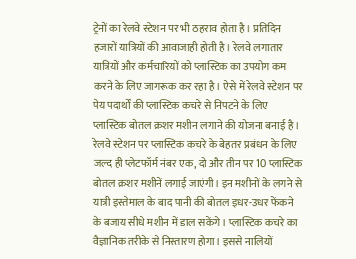ट्रेनों का रेलवे स्टेशन पर भी ठहराव होता है। प्रतिदिन हजारों यात्रियों की आवाजाही होती है। रेलवे लगातार यात्रियों और कर्मचारियों को प्लास्टिक का उपयोग कम करने के लिए जागरूक कर रहा है। ऐसे में रेलवे स्टेशन पर पेय पदार्थों की प्लास्टिक कचरे से निपटने के लिए प्लास्टिक बोतल क्रशर मशीन लगाने की योजना बनाई है।
रेलवे स्टेशन पर प्लास्टिक कचरे के बेहतर प्रबंधन के लिए जल्द ही प्लेटफॉर्म नंबर एक, दो और तीन पर 10 प्लास्टिक बोतल क्रशर मशीनें लगाई जाएंगी। इन मशीनों के लगने से यात्री इस्तेमाल के बाद पानी की बोतल इधर-उधर फेंकने के बजाय सीधे मशीन में डाल सकेंगे। प्लास्टिक कचरे का वैज्ञानिक तरीके से निस्तारण होगा। इससे नालियों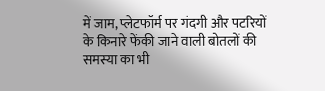में जाम, प्लेटफॉर्म पर गंदगी और पटरियों के किनारे फेंकी जाने वाली बोतलों की समस्या का भी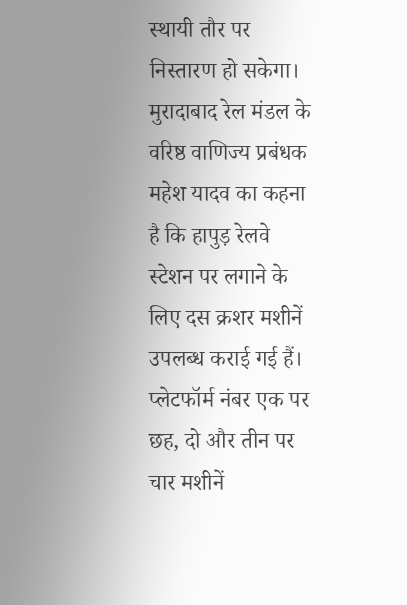स्थायी तौर पर निस्तारण हो सकेगा।
मुरादाबाद रेल मंडल के वरिष्ठ वाणिज्य प्रबंधक महेश यादव का कहना है कि हापुड़ रेलवे स्टेशन पर लगाने के लिए दस क्रशर मशीनें उपलब्ध कराई गई हैं। प्लेटफॉर्म नंबर एक पर छह, दो और तीन पर चार मशीनें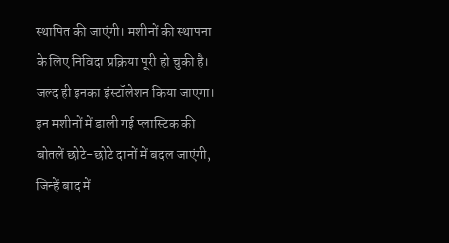स्थापित की जाएंगी। मशीनों की स्थापना के लिए निविदा प्रक्रिया पूरी हो चुकी है। जल्द ही इनका इंस्टॉलेशन किया जाएगा। इन मशीनों में डाली गई प्लास्टिक की बोतलें छोटे-छोटे दानों में बदल जाएंगी, जिन्हें बाद में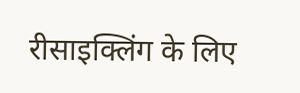रीसाइक्लिंग के लिए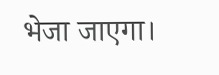भेजा जाएगा।